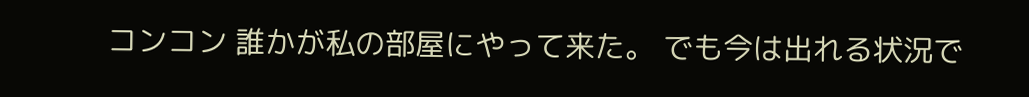コンコン 誰かが私の部屋にやって来た。 でも今は出れる状況で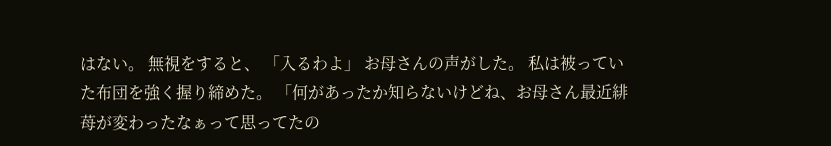はない。 無視をすると、 「入るわよ」 お母さんの声がした。 私は被っていた布団を強く握り締めた。 「何があったか知らないけどね、お母さん最近緋苺が変わったなぁって思ってたの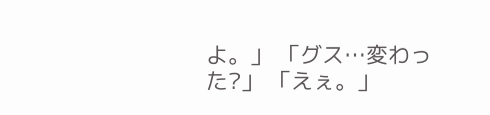よ。」 「グス…変わった?」 「えぇ。」